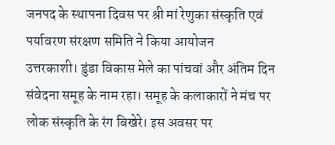जनपद के स्थापना दिवस पर श्री मां रेणुका संस्कृति एवं पर्यावरण संरक्षण समिति ने किया आयोजन
उत्तरकाशी। डुंडा विकास मेले का पांचवां और अंतिम दिन संवेदना समूह के नाम रहा। समूह के कलाकारों ने मंच पर लोक संस्कृति के रंग बिखेरे। इस अवसर पर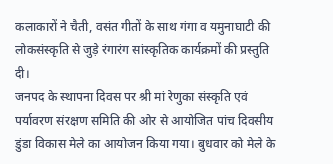कलाकारों ने चैती, वसंत गीतों के साथ गंगा व यमुनाघाटी की लोकसंस्कृति से जुड़े रंगारंग सांस्कृतिक कार्यक्रमों की प्रस्तुति दी।
जनपद के स्थापना दिवस पर श्री मां रेणुका संस्कृति एवं पर्यावरण संरक्षण समिति की ओर से आयोजित पांच दिवसीय डुंडा विकास मेले का आयोजन किया गया। बुधवार को मेले के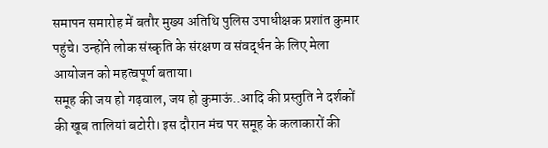समापन समारोह में बतौर मुख्य अतिथि पुलिस उपाधीक्षक प्रशांत कुमार पहुंचे। उन्होंने लोक संस्कृति के संरक्षण व संवर्द्धन के लिए मेला आयोजन को महत्वपूर्ण बताया।
समूह की जय हो गढ़वाल, जय हो कुमाऊं..आदि की प्रस्तुति ने दर्शकों की खूब तालियां बटोरी। इस दौरान मंच पर समूह के कलाकारों की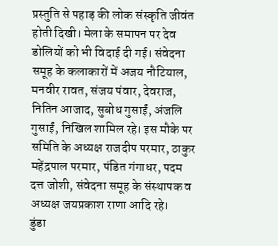प्रस्तुति से पहाड़ की लोक संस्कृति जीवंत होती दिखी। मेला के समापन पर देव डोलियों को भी विदाई दी गई। संवेदना समूह के कलाकारों में अजय नौटियाल, मनवीर रावत, संजय पंवार, देवराज, नितिन आजाद, सुबोध गुसाईं, अंजलि गुसाईं, निखिल शामिल रहे। इस मौके पर समिति के अध्यक्ष राजदीप परमार, ठाकुर महेंद्रपाल परमार, पंडित गंगाधर, पदम दत्त जोशी, संवेदना समूह के संस्थापक व अध्यक्ष जयप्रकाश राणा आदि रहे।
डुंडा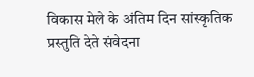विकास मेले के अंतिम दिन सांस्कृतिक प्रस्तुति देते संवेदना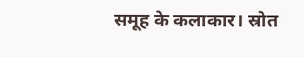समूह के कलाकार। स्रोत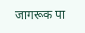जागरूक पा